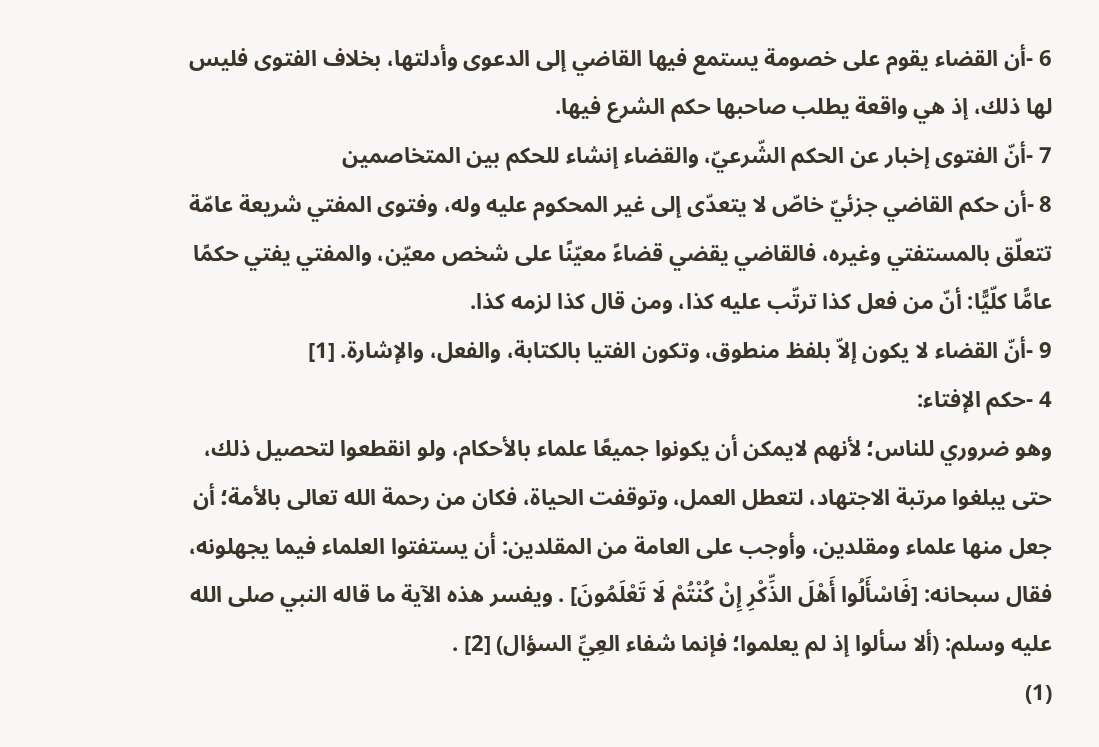6 -أن القضاء يقوم على خصومة يستمع فيها القاضي إلى الدعوى وأدلتها، بخلاف الفتوى فليس لها ذلك، إذ هي واقعة يطلب صاحبها حكم الشرع فيها.
7 -أنّ الفتوى إخبار عن الحكم الشّرعيّ، والقضاء إنشاء للحكم بين المتخاصمين
8 -أن حكم القاضي جزئيّ خاصّ لا يتعدّى إلى غير المحكوم عليه وله، وفتوى المفتي شريعة عامّة تتعلّق بالمستفتي وغيره، فالقاضي يقضي قضاءً معيّنًا على شخص معيّن، والمفتي يفتي حكمًا عامًّا كلّيًّا: أنّ من فعل كذا ترتّب عليه كذا، ومن قال كذا لزمه كذا.
9 -أنّ القضاء لا يكون إلاّ بلفظ منطوق، وتكون الفتيا بالكتابة، والفعل، والإشارة. [1]
4 -حكم الإفتاء:
وهو ضروري للناس؛ لأنهم لايمكن أن يكونوا جميعًا علماء بالأحكام، ولو انقطعوا لتحصيل ذلك، حتى يبلغوا مرتبة الاجتهاد، لتعطل العمل، وتوقفت الحياة، فكان من رحمة الله تعالى بالأمة؛ أن جعل منها علماء ومقلدين، وأوجب على العامة من المقلدين: أن يستفتوا العلماء فيما يجهلونه، فقال سبحانه: [فَاسْأَلُوا أَهْلَ الذِّكْرِ إِنْ كُنْتُمْ لَا تَعْلَمُونَ] . ويفسر هذه الآية ما قاله النبي صلى الله عليه وسلم: (ألا سألوا إذ لم يعلموا؛ فإنما شفاء العِيِّ السؤال) [2] .
(1)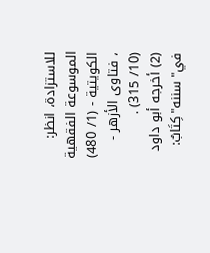للاستزادة، انظر: الموسوعة الفقهية الكويتية - (1/ 480) ، فتاوى الأزهر - (10/ 315) .
(2) أخرجه أبو داود في"سننه"كِتَابٌ: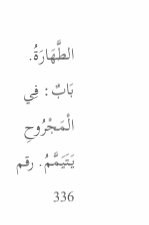الطَّهَارَةُ. بَابٌ: فِي الْمَجْرُوحِ يَتَيَمَّمُ. رقم 336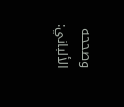وصححه الألباني: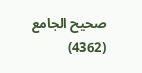صحيح الجامع (4362)